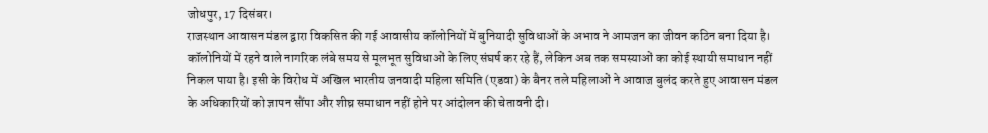जोधपुर, 17 दिसंबर।
राजस्थान आवासन मंडल द्वारा विकसित की गई आवासीय कॉलोनियों में बुनियादी सुविधाओं के अभाव ने आमजन का जीवन कठिन बना दिया है। कॉलोनियों में रहने वाले नागरिक लंबे समय से मूलभूत सुविधाओं के लिए संघर्ष कर रहे हैं, लेकिन अब तक समस्याओं का कोई स्थायी समाधान नहीं निकल पाया है। इसी के विरोध में अखिल भारतीय जनवादी महिला समिति (एडवा) के बैनर तले महिलाओं ने आवाज बुलंद करते हुए आवासन मंडल के अधिकारियों को ज्ञापन सौंपा और शीघ्र समाधान नहीं होने पर आंदोलन की चेतावनी दी।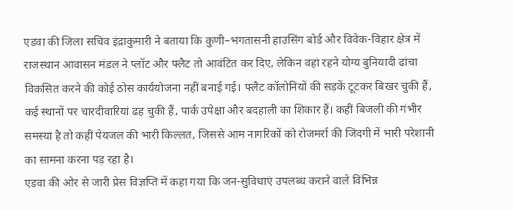एडवा की जिला सचिव इंद्राकुमारी ने बताया कि कुणी–भगतासनी हाउसिंग बोर्ड और विवेक-विहार क्षेत्र में राजस्थान आवासन मंडल ने प्लॉट और फ्लैट तो आवंटित कर दिए, लेकिन वहां रहने योग्य बुनियादी ढांचा विकसित करने की कोई ठोस कार्ययोजना नहीं बनाई गई। फ्लैट कॉलोनियों की सड़कें टूटकर बिखर चुकी हैं, कई स्थानों पर चारदीवारियां ढह चुकी हैं, पार्क उपेक्षा और बदहाली का शिकार हैं। कहीं बिजली की गंभीर समस्या है तो कहीं पेयजल की भारी किल्लत, जिससे आम नागरिकों को रोजमर्रा की जिंदगी में भारी परेशानी का सामना करना पड़ रहा है।
एडवा की ओर से जारी प्रेस विज्ञप्ति में कहा गया कि जन-सुविधाएं उपलब्ध कराने वाले विभिन्न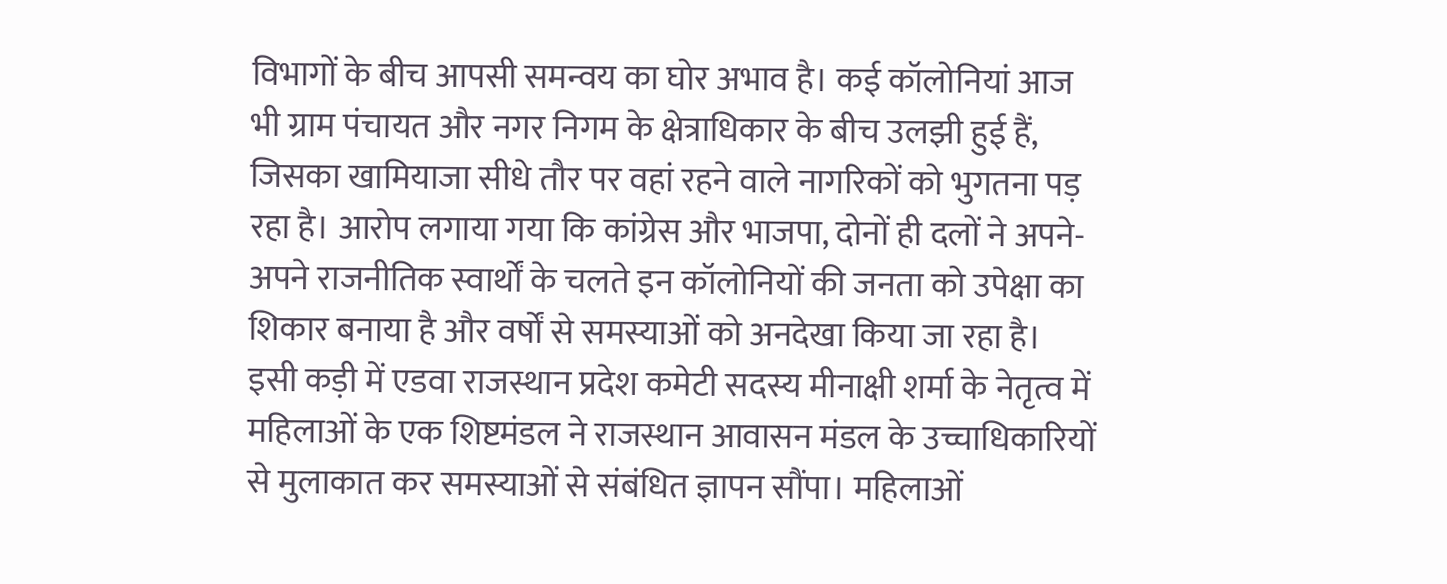विभागों के बीच आपसी समन्वय का घोर अभाव है। कई कॉलोनियां आज भी ग्राम पंचायत और नगर निगम के क्षेत्राधिकार के बीच उलझी हुई हैं, जिसका खामियाजा सीधे तौर पर वहां रहने वाले नागरिकों को भुगतना पड़ रहा है। आरोप लगाया गया कि कांग्रेस और भाजपा, दोनों ही दलों ने अपने-अपने राजनीतिक स्वार्थों के चलते इन कॉलोनियों की जनता को उपेक्षा का शिकार बनाया है और वर्षों से समस्याओं को अनदेखा किया जा रहा है।
इसी कड़ी में एडवा राजस्थान प्रदेश कमेटी सदस्य मीनाक्षी शर्मा के नेतृत्व में महिलाओं के एक शिष्टमंडल ने राजस्थान आवासन मंडल के उच्चाधिकारियों से मुलाकात कर समस्याओं से संबंधित ज्ञापन सौंपा। महिलाओं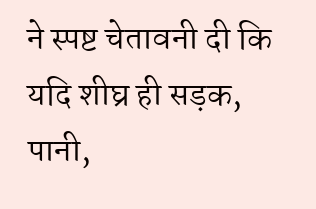ने स्पष्ट चेतावनी दी कि यदि शीघ्र ही सड़क, पानी,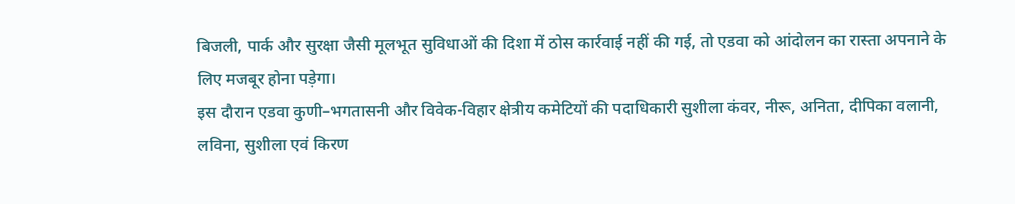बिजली, पार्क और सुरक्षा जैसी मूलभूत सुविधाओं की दिशा में ठोस कार्रवाई नहीं की गई, तो एडवा को आंदोलन का रास्ता अपनाने के लिए मजबूर होना पड़ेगा।
इस दौरान एडवा कुणी–भगतासनी और विवेक-विहार क्षेत्रीय कमेटियों की पदाधिकारी सुशीला कंवर, नीरू, अनिता, दीपिका वलानी, लविना, सुशीला एवं किरण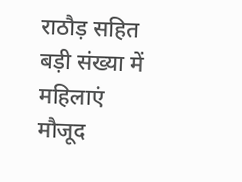राठौड़ सहित बड़ी संख्या में महिलाएं मौजूद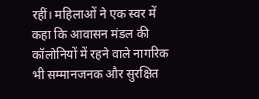रहीं। महिलाओं ने एक स्वर में कहा कि आवासन मंडल की कॉलोनियों में रहने वाले नागरिक भी सम्मानजनक और सुरक्षित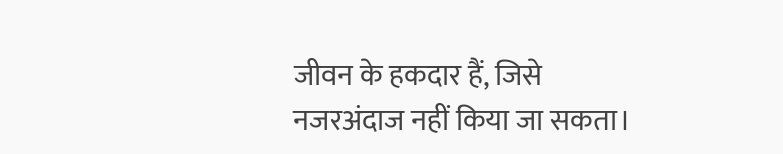जीवन के हकदार हैं, जिसे नजरअंदाज नहीं किया जा सकता।